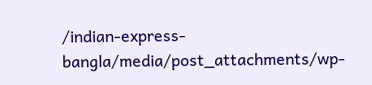/indian-express-bangla/media/post_attachments/wp-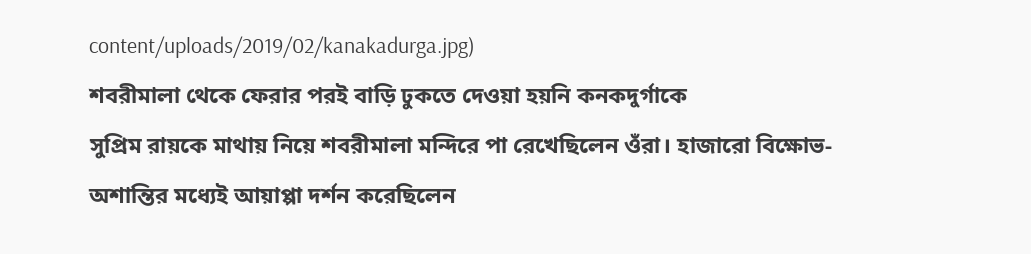content/uploads/2019/02/kanakadurga.jpg)
শবরীমালা থেকে ফেরার পরই বাড়ি ঢুকতে দেওয়া হয়নি কনকদুর্গাকে
সুপ্রিম রায়কে মাথায় নিয়ে শবরীমালা মন্দিরে পা রেখেছিলেন ওঁরা। হাজারো বিক্ষোভ-অশান্তির মধ্যেই আয়াপ্পা দর্শন করেছিলেন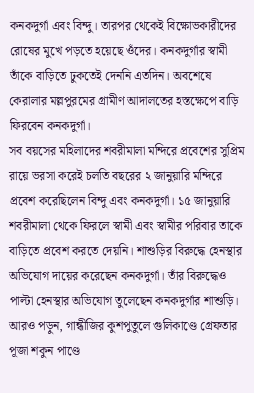কনকদুর্গা এবং বিন্দু। তারপর থেকেই বিক্ষোভকারীদের রোষের মুখে পড়তে হয়েছে ওঁদের। কনকদুর্গার স্বামী তাঁকে বাড়িতে ঢুকতেই দেননি এতদিন। অবশেষে কেরালার মল্লপুরমের গ্রামীণ আদালতের হস্তক্ষেপে বাড়ি ফিরবেন কনকদুর্গা।
সব বয়সের মহিলাদের শবরীমালা মন্দিরে প্রবেশের সুপ্রিম রায়ে ভরসা করেই চলতি বছরের ২ জানুয়ারি মন্দিরে প্রবেশ করেছিলেন বিন্দু এবং কনকদুর্গা। ১৫ জানুয়ারি শবরীমালা থেকে ফিরলে স্বামী এবং স্বামীর পরিবার তাকে বাড়িতে প্রবেশ করতে দেয়নি। শাশুড়ির বিরুদ্ধে হেনস্থার অভিযোগ দায়ের করেছেন কনকদুর্গা। তাঁর বিরুদ্ধেও পাল্টা হেনস্থার অভিযোগ তুলেছেন কনকদুর্গার শাশুড়ি।
আরও পড়ুন, গান্ধীজির কুশপুতুলে গুলিকাণ্ডে গ্রেফতার পূজা শকুন পাণ্ডে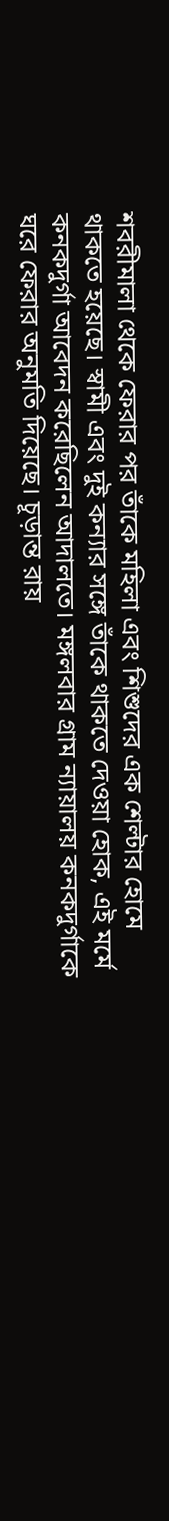শবরীমালা থেকে ফেরার পর তাঁকে মহিলা এবং শিশুদের এক শেল্টার হোমে থাকতে হয়েছে। স্বামী এবং দুই কন্যার সঙ্গে তাঁকে থাকতে দেওয়া হোক, এই মর্মে কনকদুর্গা আবেদন করেছিলেন আদালতে। মঙ্গলবার গ্রাম ন্যায়ালয় কনকদুর্গাকে ঘরে ফেরার অনুমতি দিয়েছে। চূড়ান্ত রায়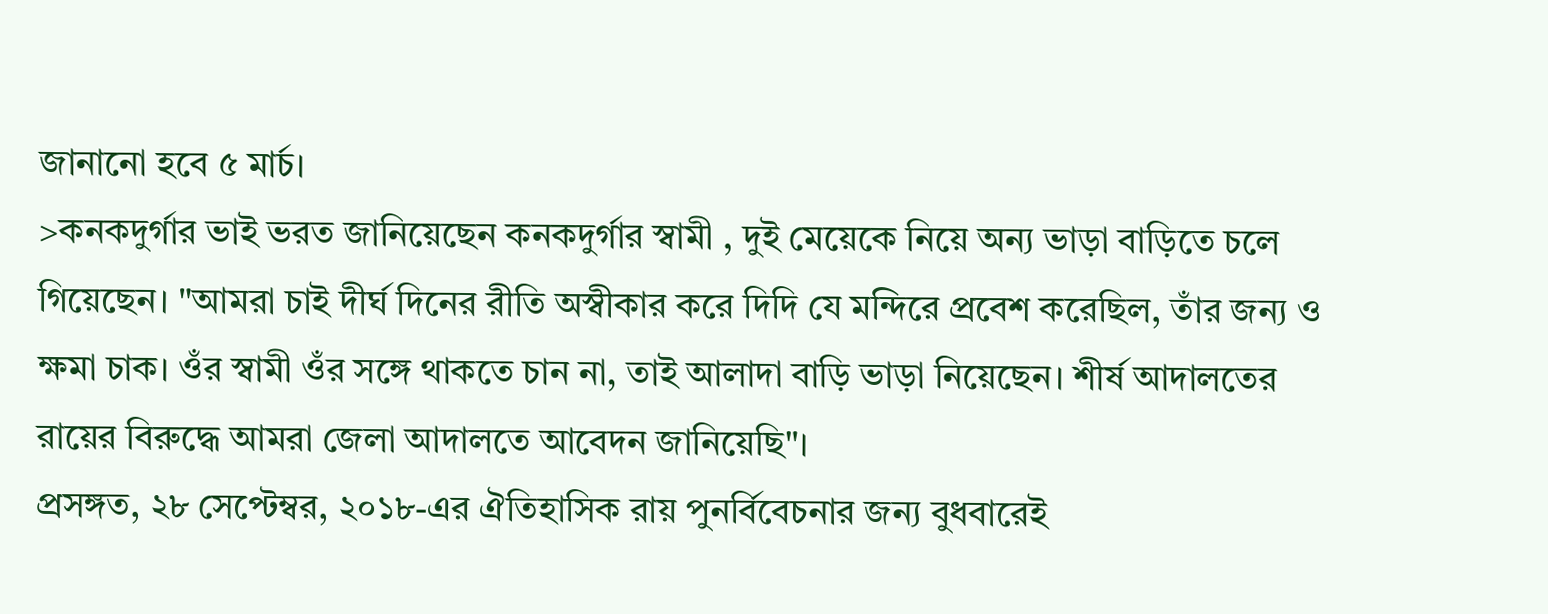জানানো হবে ৫ মার্চ।
>কনকদুর্গার ভাই ভরত জানিয়েছেন কনকদুর্গার স্বামী , দুই মেয়েকে নিয়ে অন্য ভাড়া বাড়িতে চলে গিয়েছেন। "আমরা চাই দীর্ঘ দিনের রীতি অস্বীকার করে দিদি যে মন্দিরে প্রবেশ করেছিল, তাঁর জন্য ও ক্ষমা চাক। ওঁর স্বামী ওঁর সঙ্গে থাকতে চান না, তাই আলাদা বাড়ি ভাড়া নিয়েছেন। শীর্ষ আদালতের রায়ের বিরুদ্ধে আমরা জেলা আদালতে আবেদন জানিয়েছি"।
প্রসঙ্গত, ২৮ সেপ্টেম্বর, ২০১৮-এর ঐতিহাসিক রায় পুনর্বিবেচনার জন্য বুধবারেই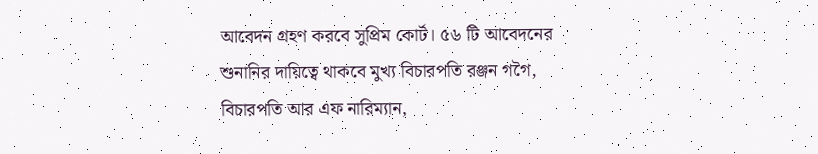আবেদন গ্রহণ করবে সুপ্রিম কোর্ট। ৫৬ টি আবেদনের শুনানির দায়িত্বে থাকবে মুখ্য বিচারপতি রঞ্জন গগৈ, বিচারপতি আর এফ নারিম্যান,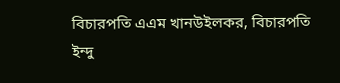বিচারপতি এএম খানউইলকর, বিচারপতি ইন্দু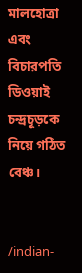মালহোত্রা এবং বিচারপতি ডিওয়াই চন্দ্রচূড়কে নিয়ে গঠিত বেঞ্চ।


/indian-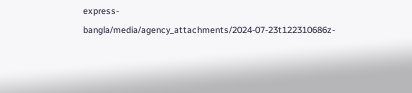express-bangla/media/agency_attachments/2024-07-23t122310686z-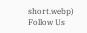short.webp)
Follow Us